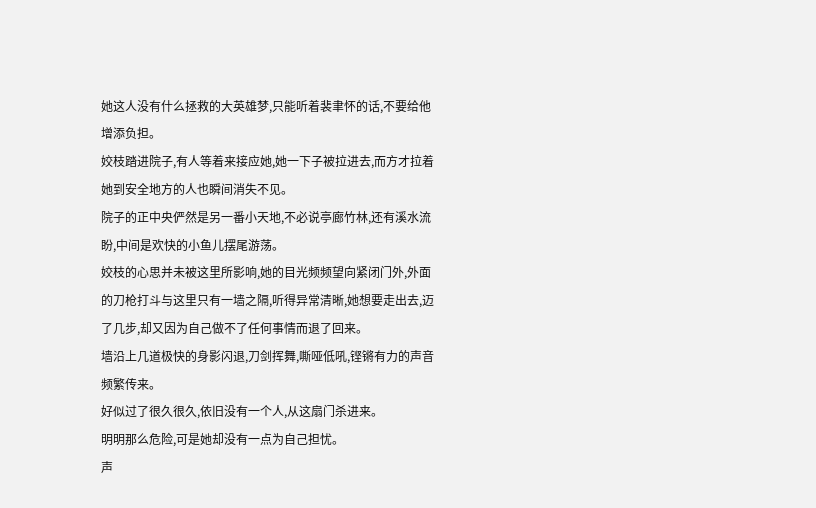她这人没有什么拯救的大英雄梦,只能听着裴聿怀的话,不要给他增添负担。
姣枝踏进院子,有人等着来接应她,她一下子被拉进去,而方才拉着她到安全地方的人也瞬间消失不见。
院子的正中央俨然是另一番小天地,不必说亭廊竹林,还有溪水流盼,中间是欢快的小鱼儿摆尾游荡。
姣枝的心思并未被这里所影响,她的目光频频望向紧闭门外,外面的刀枪打斗与这里只有一墙之隔,听得异常清晰,她想要走出去,迈了几步,却又因为自己做不了任何事情而退了回来。
墙沿上几道极快的身影闪退,刀剑挥舞,嘶哑低吼,铿锵有力的声音频繁传来。
好似过了很久很久,依旧没有一个人,从这扇门杀进来。
明明那么危险,可是她却没有一点为自己担忧。
声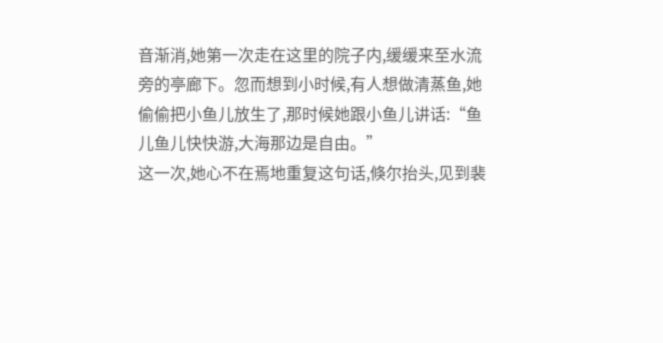音渐消,她第一次走在这里的院子内,缓缓来至水流旁的亭廊下。忽而想到小时候,有人想做清蒸鱼,她偷偷把小鱼儿放生了,那时候她跟小鱼儿讲话:“鱼儿鱼儿快快游,大海那边是自由。”
这一次,她心不在焉地重复这句话,倏尔抬头,见到裴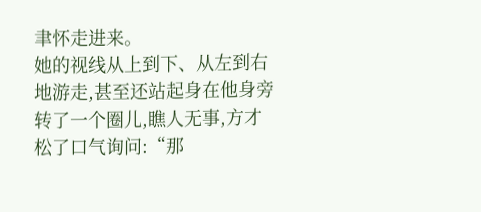聿怀走进来。
她的视线从上到下、从左到右地游走,甚至还站起身在他身旁转了一个圈儿,瞧人无事,方才松了口气询问:“那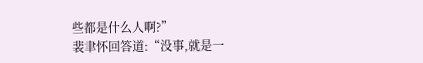些都是什么人啊?”
裴聿怀回答道:“没事,就是一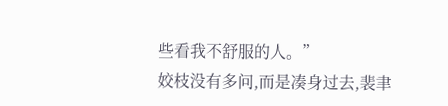些看我不舒服的人。”
姣枝没有多问,而是凑身过去,裴聿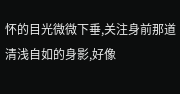怀的目光微微下垂,关注身前那道清浅自如的身影,好像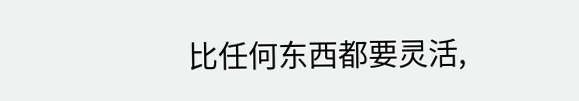比任何东西都要灵活,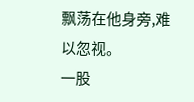飘荡在他身旁,难以忽视。
一股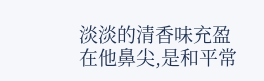淡淡的清香味充盈在他鼻尖,是和平常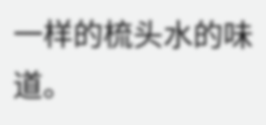一样的梳头水的味道。